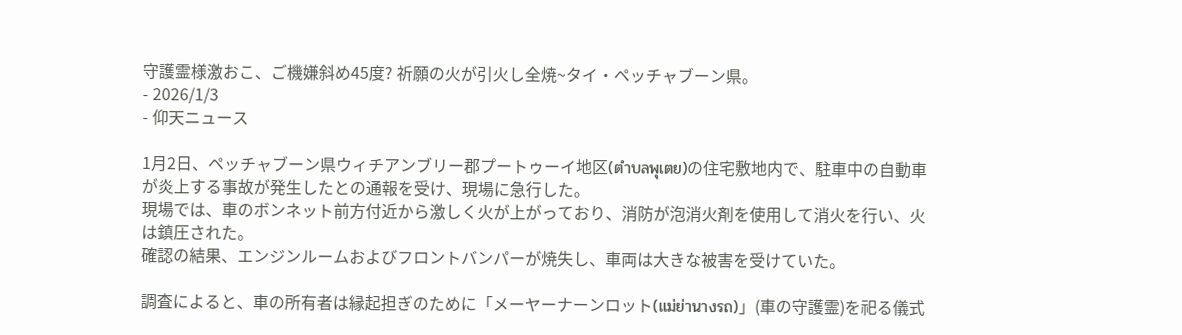守護霊様激おこ、ご機嫌斜め45度? 祈願の火が引火し全焼~タイ・ペッチャブーン県。
- 2026/1/3
- 仰天ニュース

1月2日、ペッチャブーン県ウィチアンブリー郡プートゥーイ地区(ตำบลพุเตย)の住宅敷地内で、駐車中の自動車が炎上する事故が発生したとの通報を受け、現場に急行した。
現場では、車のボンネット前方付近から激しく火が上がっており、消防が泡消火剤を使用して消火を行い、火は鎮圧された。
確認の結果、エンジンルームおよびフロントバンパーが焼失し、車両は大きな被害を受けていた。

調査によると、車の所有者は縁起担ぎのために「メーヤーナーンロット(แม่ย่านางรถ)」(車の守護霊)を祀る儀式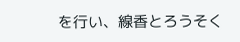を行い、線香とろうそく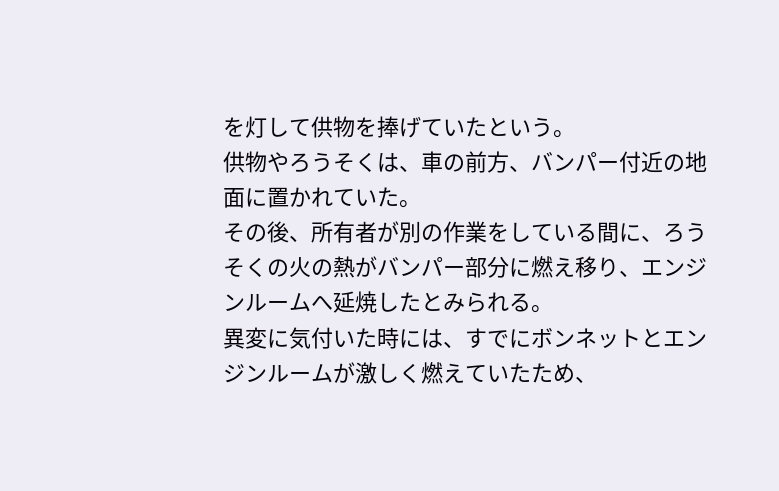を灯して供物を捧げていたという。
供物やろうそくは、車の前方、バンパー付近の地面に置かれていた。
その後、所有者が別の作業をしている間に、ろうそくの火の熱がバンパー部分に燃え移り、エンジンルームへ延焼したとみられる。
異変に気付いた時には、すでにボンネットとエンジンルームが激しく燃えていたため、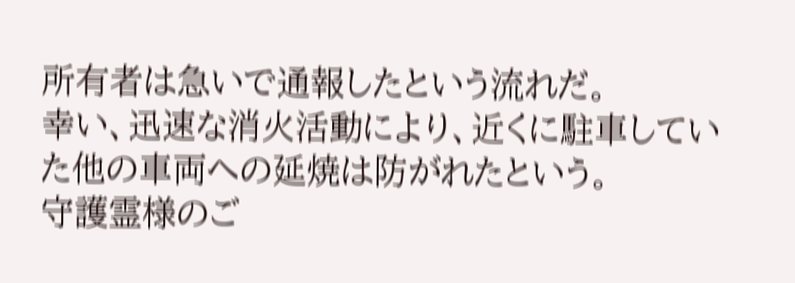所有者は急いで通報したという流れだ。
幸い、迅速な消火活動により、近くに駐車していた他の車両への延焼は防がれたという。
守護霊様のご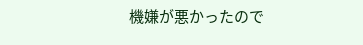機嫌が悪かったので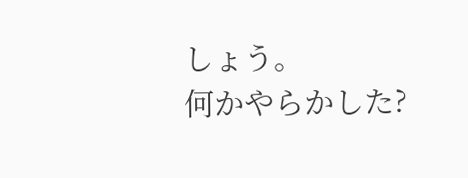しょう。
何かやらかした?